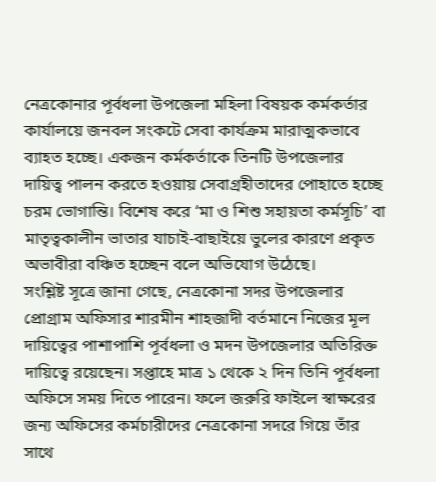নেত্রকোনার পূর্বধলা উপজেলা মহিলা বিষয়ক কর্মকর্তার কার্যালয়ে জনবল সংকটে সেবা কার্যক্রম মারাত্মকভাবে ব্যাহত হচ্ছে। একজন কর্মকর্তাকে তিনটি উপজেলার দায়িত্ব পালন করতে হওয়ায় সেবাগ্রহীতাদের পোহাতে হচ্ছে চরম ভোগান্তি। বিশেষ করে ‘মা ও শিশু সহায়তা কর্মসূচি’ বা মাতৃত্বকালীন ভাতার যাচাই-বাছাইয়ে ভুলের কারণে প্রকৃত অভাবীরা বঞ্চিত হচ্ছেন বলে অভিযোগ উঠেছে।
সংশ্লিষ্ট সূত্রে জানা গেছে, নেত্রকোনা সদর উপজেলার প্রোগ্রাম অফিসার শারমীন শাহজাদী বর্তমানে নিজের মূল দায়িত্বের পাশাপাশি পূর্বধলা ও মদন উপজেলার অতিরিক্ত দায়িত্বে রয়েছেন। সপ্তাহে মাত্র ১ থেকে ২ দিন তিনি পূর্বধলা অফিসে সময় দিতে পারেন। ফলে জরুরি ফাইলে স্বাক্ষরের জন্য অফিসের কর্মচারীদের নেত্রকোনা সদরে গিয়ে তাঁর সাথে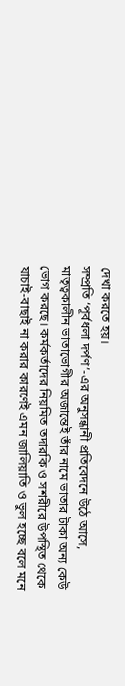দেখা করতে হয়।
সম্প্রতি ‘পূর্বধলা দর্পণ’-এর অনুসন্ধানী প্রতিবেদনে উঠে আসে, মাতৃত্বকালীন ভাতাভোগীর অজান্তেই তাঁর নামে ভাতার টাকা অন্য কেউ ভোগ করছে। কর্মকর্তাদের নিয়মিত তদারকি ও সশরীরে উপস্থিত থেকে যাচাই-বাছাই না করার কারণেই এমন জালিয়াতি ও ভুল হচ্ছে বলে মনে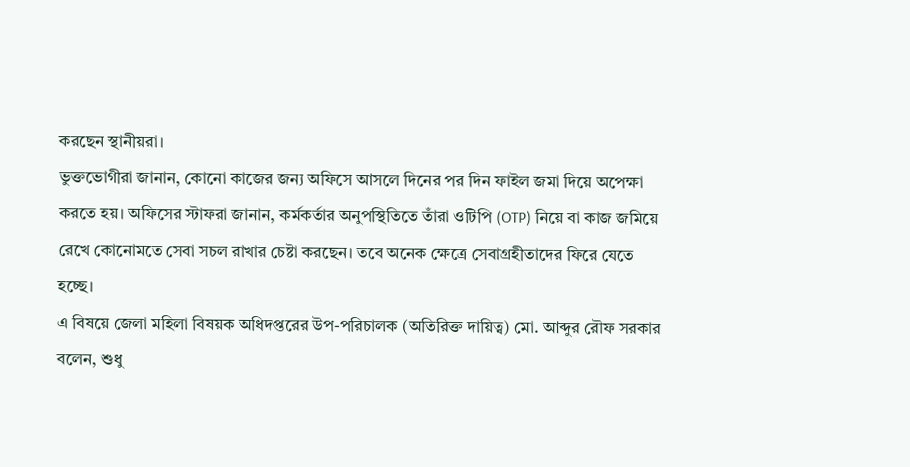করছেন স্থানীয়রা।
ভুক্তভোগীরা জানান, কোনো কাজের জন্য অফিসে আসলে দিনের পর দিন ফাইল জমা দিয়ে অপেক্ষা করতে হয়। অফিসের স্টাফরা জানান, কর্মকর্তার অনুপস্থিতিতে তাঁরা ওটিপি (OTP) নিয়ে বা কাজ জমিয়ে রেখে কোনোমতে সেবা সচল রাখার চেষ্টা করছেন। তবে অনেক ক্ষেত্রে সেবাগ্রহীতাদের ফিরে যেতে হচ্ছে।
এ বিষয়ে জেলা মহিলা বিষয়ক অধিদপ্তরের উপ-পরিচালক (অতিরিক্ত দায়িত্ব) মো. আব্দুর রৌফ সরকার বলেন, শুধু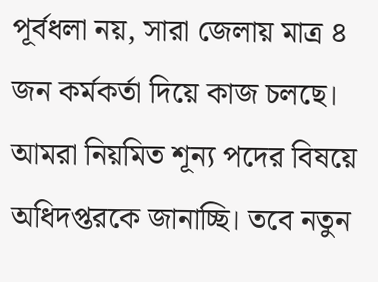পূর্বধলা নয়, সারা জেলায় মাত্র ৪ জন কর্মকর্তা দিয়ে কাজ চলছে। আমরা নিয়মিত শূন্য পদের বিষয়ে অধিদপ্তরকে জানাচ্ছি। তবে নতুন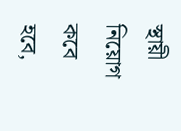স্থায়ী নিয়োগ কবে হবে,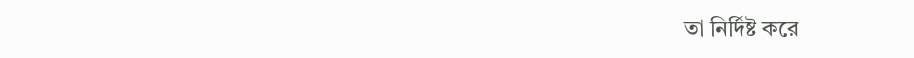তা নির্দিষ্ট করে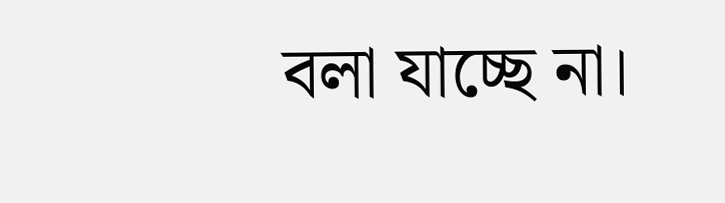বলা যাচ্ছে না।